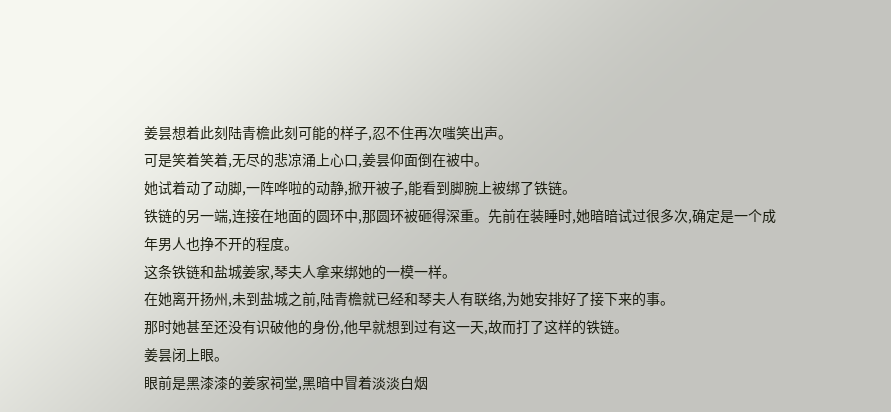姜昙想着此刻陆青檐此刻可能的样子,忍不住再次嗤笑出声。
可是笑着笑着,无尽的悲凉涌上心口,姜昙仰面倒在被中。
她试着动了动脚,一阵哗啦的动静,掀开被子,能看到脚腕上被绑了铁链。
铁链的另一端,连接在地面的圆环中,那圆环被砸得深重。先前在装睡时,她暗暗试过很多次,确定是一个成年男人也挣不开的程度。
这条铁链和盐城姜家,琴夫人拿来绑她的一模一样。
在她离开扬州,未到盐城之前,陆青檐就已经和琴夫人有联络,为她安排好了接下来的事。
那时她甚至还没有识破他的身份,他早就想到过有这一天,故而打了这样的铁链。
姜昙闭上眼。
眼前是黑漆漆的姜家祠堂,黑暗中冒着淡淡白烟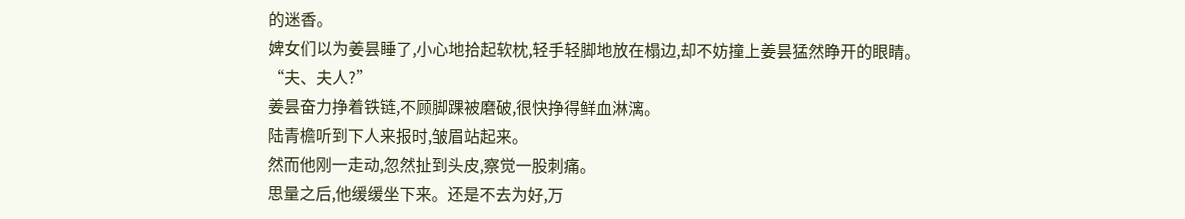的迷香。
婢女们以为姜昙睡了,小心地拾起软枕,轻手轻脚地放在榻边,却不妨撞上姜昙猛然睁开的眼睛。
“夫、夫人?”
姜昙奋力挣着铁链,不顾脚踝被磨破,很快挣得鲜血淋漓。
陆青檐听到下人来报时,皱眉站起来。
然而他刚一走动,忽然扯到头皮,察觉一股刺痛。
思量之后,他缓缓坐下来。还是不去为好,万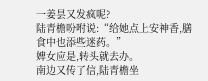一姜昙又发疯呢?
陆青檐吩咐说:“给她点上安神香,膳食中也添些迷药。”
婢女应是,转头就去办。
南边又传了信,陆青檐坐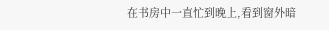在书房中一直忙到晚上,看到窗外暗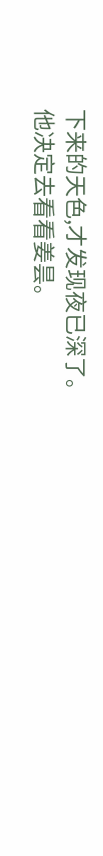下来的天色,才发现夜已深了。
他决定去看看姜昙。